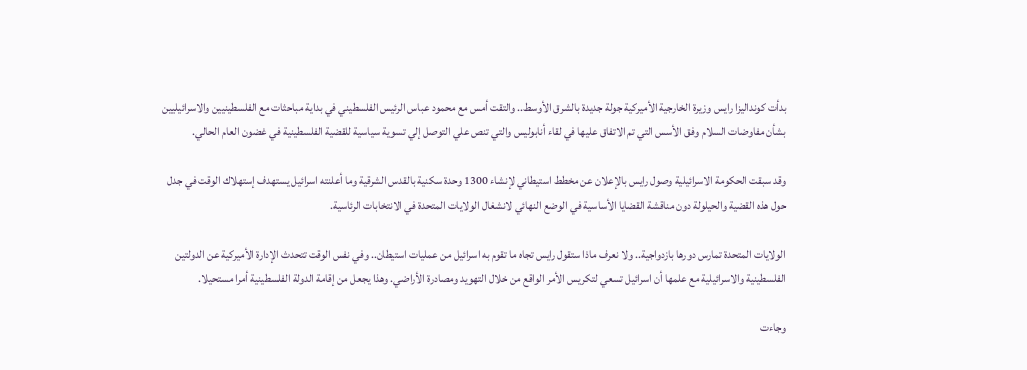بدأت كونداليزا رايس وزيرة الخارجية الأميركية جولة جديدة بالشرق الأوسط.. والتقت أمس مع محمود عباس الرئيس الفلسطيني في بداية مباحثات مع الفلسطينيين والاسرائيليين بشأن مفاوضات السلام وفق الأسس التي تم الاتفاق عليها في لقاء أنابوليس والتي تنص علي التوصل إلي تسوية سياسية للقضية الفلسطينية في غضون العام الحالي.

وقد سبقت الحكومة الاسرائيلية وصول رايس بالإعلان عن مخطط استيطاني لإنشاء 1300 وحدة سكنية بالقدس الشرقية وما أعلنته اسرائيل يستهدف إستهلاك الوقت في جدل حول هذه القضية والحيلولة دون مناقشة القضايا الأساسية في الوضع النهائي لانشغال الولايات المتحدة في الانتخابات الرئاسية.

الولايات المتحدة تمارس دورها بازدواجية.. ولا نعرف ماذا ستقول رايس تجاه ما تقوم به اسرائيل من عمليات استيطان.. وفي نفس الوقت تتحدث الإدارة الأميركية عن الدولتين الفلسطينية والاسرائيلية مع علمها أن اسرائيل تسعي لتكريس الأمر الواقع من خلال التهويد ومصادرة الأراضي. وهذا يجعل من إقامة الدولة الفلسطينية أمرا مستحيلا.

وجاءت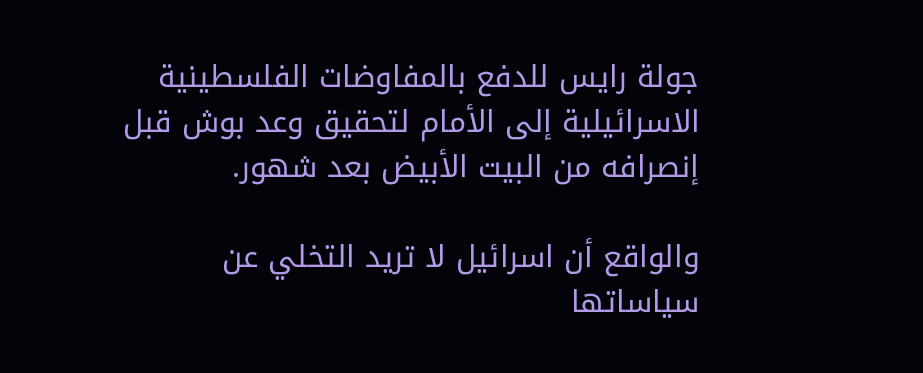جولة رايس للدفع بالمفاوضات الفلسطينية الاسرائيلية إلى الأمام لتحقيق وعد بوش قبل إنصرافه من البيت الأبيض بعد شهور.

والواقع أن اسرائيل لا تريد التخلي عن سياساتها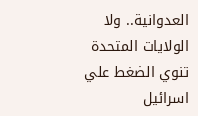العدوانية.. ولا الولايات المتحدة تنوي الضغط علي اسرائيل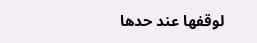لوقفها عند حدها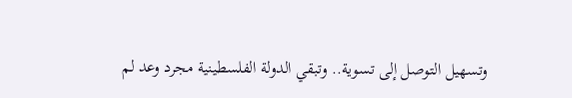وتسهيل التوصل إلى تسوية.. وتبقي الدولة الفلسطينية مجرد وعد لم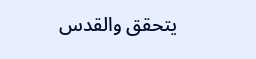يتحقق والقدس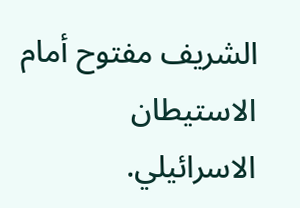الشريف مفتوح أمام الاستيطان الاسرائيلي.